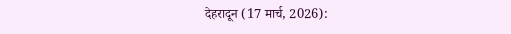देहरादून (17 मार्च, 2026):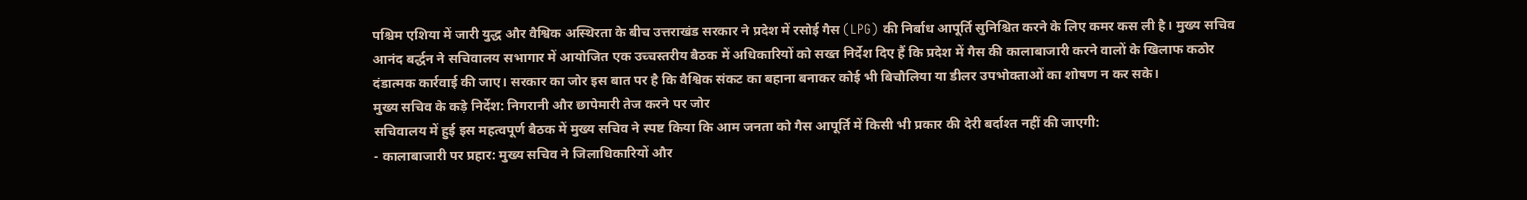पश्चिम एशिया में जारी युद्ध और वैश्विक अस्थिरता के बीच उत्तराखंड सरकार ने प्रदेश में रसोई गैस (LPG) की निर्बाध आपूर्ति सुनिश्चित करने के लिए कमर कस ली है। मुख्य सचिव आनंद बर्द्धन ने सचिवालय सभागार में आयोजित एक उच्चस्तरीय बैठक में अधिकारियों को सख्त निर्देश दिए हैं कि प्रदेश में गैस की कालाबाजारी करने वालों के खिलाफ कठोर दंडात्मक कार्रवाई की जाए। सरकार का जोर इस बात पर है कि वैश्विक संकट का बहाना बनाकर कोई भी बिचौलिया या डीलर उपभोक्ताओं का शोषण न कर सके।
मुख्य सचिव के कड़े निर्देश: निगरानी और छापेमारी तेज करने पर जोर
सचिवालय में हुई इस महत्वपूर्ण बैठक में मुख्य सचिव ने स्पष्ट किया कि आम जनता को गैस आपूर्ति में किसी भी प्रकार की देरी बर्दाश्त नहीं की जाएगी:
- कालाबाजारी पर प्रहार: मुख्य सचिव ने जिलाधिकारियों और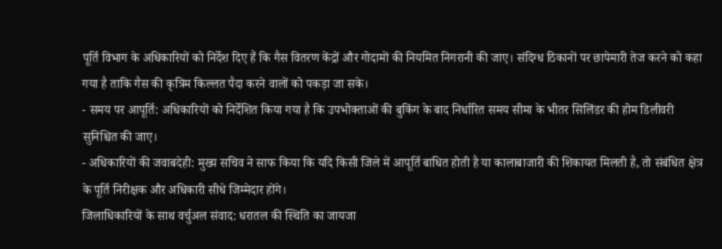पूर्ति विभाग के अधिकारियों को निर्देश दिए हैं कि गैस वितरण केंद्रों और गोदामों की नियमित निगरानी की जाए। संदिग्ध ठिकानों पर छापेमारी तेज करने को कहा गया है ताकि गैस की कृत्रिम किल्लत पैदा करने वालों को पकड़ा जा सके।
- समय पर आपूर्ति: अधिकारियों को निर्देशित किया गया है कि उपभोक्ताओं की बुकिंग के बाद निर्धारित समय सीमा के भीतर सिलिंडर की होम डिलीवरी सुनिश्चित की जाए।
- अधिकारियों की जवाबदेही: मुख्य सचिव ने साफ किया कि यदि किसी जिले में आपूर्ति बाधित होती है या कालाबाजारी की शिकायत मिलती है, तो संबंधित क्षेत्र के पूर्ति निरीक्षक और अधिकारी सीधे जिम्मेदार होंगे।
जिलाधिकारियों के साथ वर्चुअल संवाद: धरातल की स्थिति का जायजा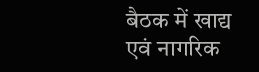बैठक में खाद्य एवं नागरिक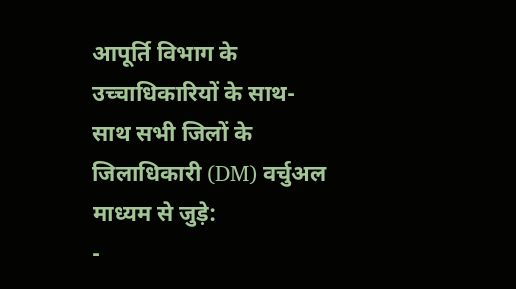आपूर्ति विभाग के उच्चाधिकारियों के साथ-साथ सभी जिलों के जिलाधिकारी (DM) वर्चुअल माध्यम से जुड़े:
-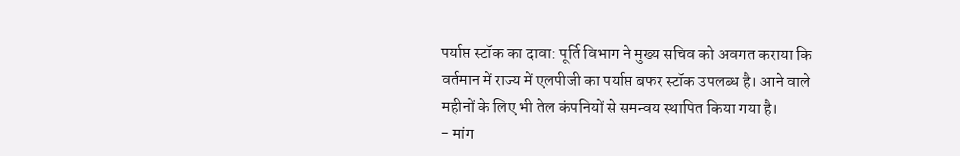पर्याप्त स्टॉक का दावा: पूर्ति विभाग ने मुख्य सचिव को अवगत कराया कि वर्तमान में राज्य में एलपीजी का पर्याप्त बफर स्टॉक उपलब्ध है। आने वाले महीनों के लिए भी तेल कंपनियों से समन्वय स्थापित किया गया है।
- मांग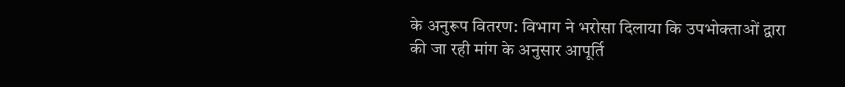के अनुरूप वितरण: विभाग ने भरोसा दिलाया कि उपभोक्ताओं द्वारा की जा रही मांग के अनुसार आपूर्ति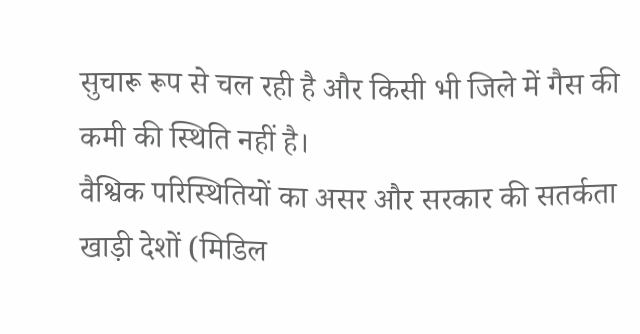सुचारू रूप से चल रही है और किसी भी जिले में गैस की कमी की स्थिति नहीं है।
वैश्विक परिस्थितियों का असर और सरकार की सतर्कता
खाड़ी देशों (मिडिल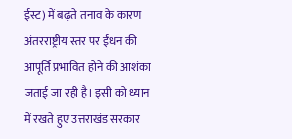ईस्ट) में बढ़ते तनाव के कारण अंतरराष्ट्रीय स्तर पर ईंधन की आपूर्ति प्रभावित होने की आशंका जताई जा रही है। इसी को ध्यान में रखते हुए उत्तराखंड सरकार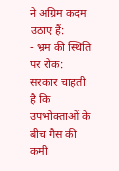ने अग्रिम कदम उठाए हैं:
- भ्रम की स्थिति पर रोक: सरकार चाहती है कि उपभोक्ताओं के बीच गैस की कमी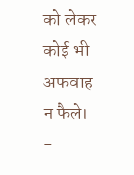को लेकर कोई भी अफवाह न फैले।
-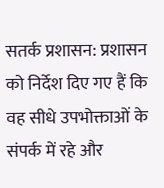सतर्क प्रशासन: प्रशासन को निर्देश दिए गए हैं कि वह सीधे उपभोक्ताओं के संपर्क में रहे और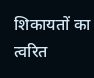शिकायतों का त्वरित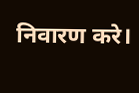निवारण करे।